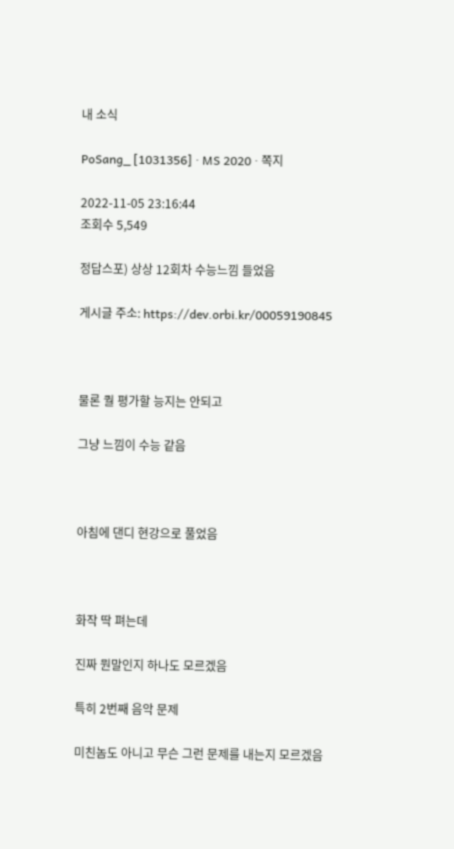내 소식

PoSang_ [1031356] · MS 2020 · 쪽지

2022-11-05 23:16:44
조회수 5,549

정답스포) 상상 12회차 수능느낌 들었음

게시글 주소: https://dev.orbi.kr/00059190845



물론 퀄 평가할 능지는 안되고

그냥 느낌이 수능 같음



아침에 댄디 현강으로 풀었음



화작 딱 펴는데

진짜 뭔말인지 하나도 모르겠음

특히 2번째 음악 문제

미친놈도 아니고 무슨 그런 문제를 내는지 모르겠음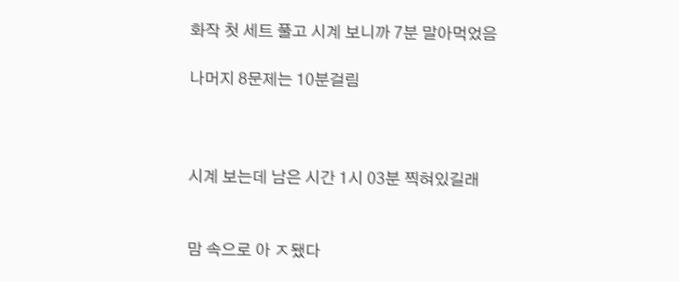화작 첫 세트 풀고 시계 보니까 7분 말아먹었음

나머지 8문제는 10분걸림



시계 보는데 남은 시간 1시 03분 찍혀있길래


맘 속으로 아 ㅈ됐다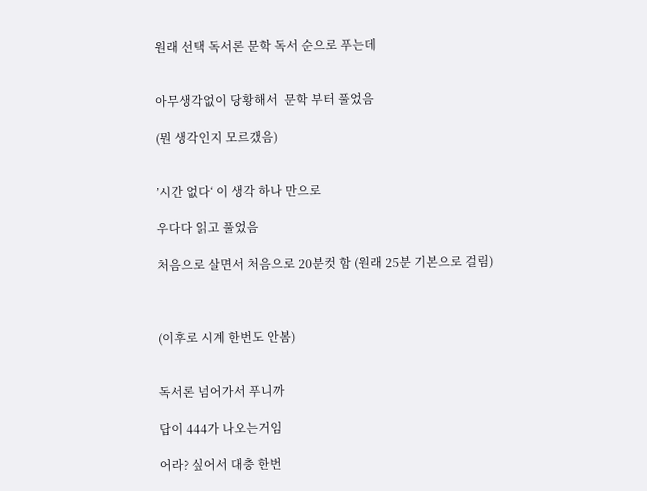원래 선택 독서론 문학 독서 순으로 푸는데


아무생각없이 당황해서  문학 부터 풀었음

(뭔 생각인지 모르갰음)


’시간 없다‘ 이 생각 하나 만으로

우다다 읽고 풀었음

처음으로 살면서 처음으로 20분컷 함 (원래 25분 기본으로 걸림)



(이후로 시계 한번도 안봄)


독서론 넘어가서 푸니까

답이 444가 나오는거임

어라? 싶어서 대충 한번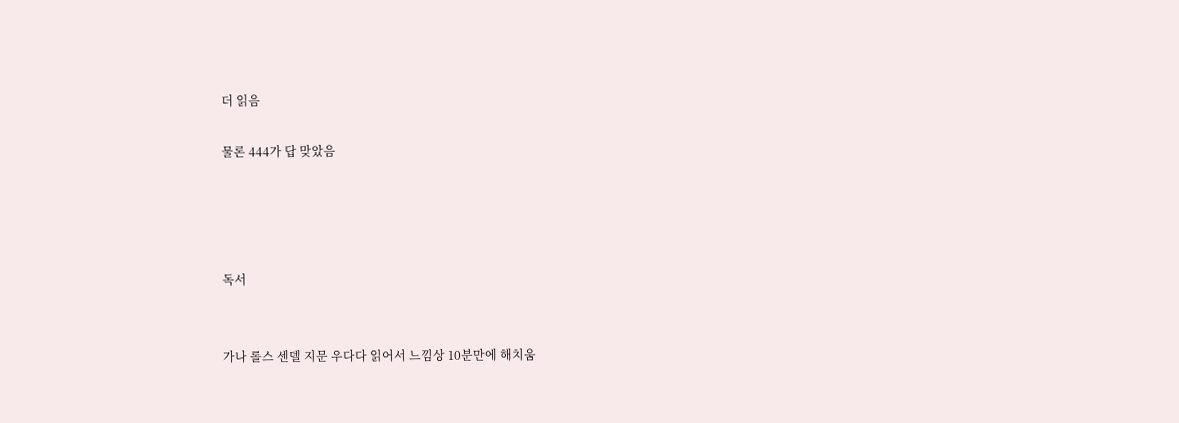더 읽음

물론 444가 답 맞았음




독서


가나 롤스 센델 지문 우다다 읽어서 느낌상 10분만에 해치움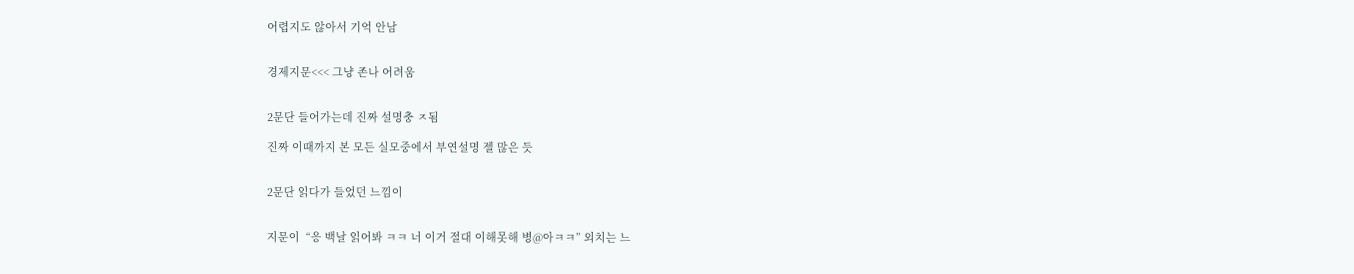어렵지도 않아서 기억 안남


경제지문<<< 그냥 존나 어려움


2문단 들어가는데 진짜 설명충 ㅈ됨

진짜 이때까지 본 모든 실모중에서 부연설명 젤 많은 듯


2문단 읽다가 들었던 느낌이


지문이  “응 백날 읽어봐 ㅋㅋ 너 이거 절대 이해못해 병@아ㅋㅋ” 외치는 느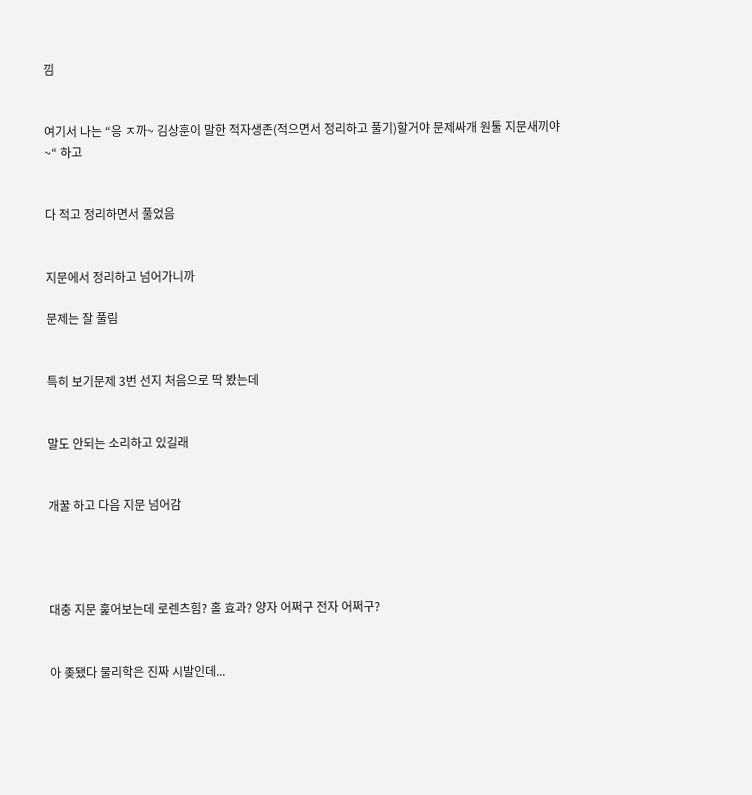낌


여기서 나는 “응 ㅈ까~ 김상훈이 말한 적자생존(적으면서 정리하고 풀기)할거야 문제싸개 원툴 지문새끼야~“ 하고


다 적고 정리하면서 풀었음


지문에서 정리하고 넘어가니까

문제는 잘 풀림


특히 보기문제 3번 선지 처음으로 딱 봤는데


말도 안되는 소리하고 있길래


개꿀 하고 다음 지문 넘어감




대충 지문 훑어보는데 로렌츠힘? 홀 효과? 양자 어쩌구 전자 어쩌구?


아 좆됐다 물리학은 진짜 시발인데...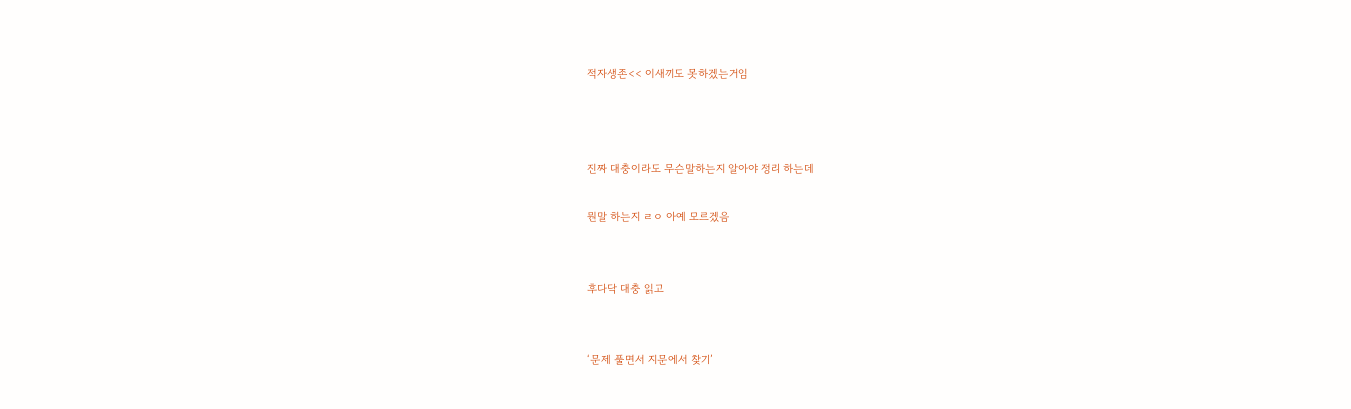적자생존<< 이새끼도 못하겠는거임



진짜 대충이라도 무슨말하는지 알아야 정리 하는데

뭔말 하는지 ㄹㅇ 아예 모르겠음


후다닥 대충 읽고


‘문제 풀면서 지문에서 찾기’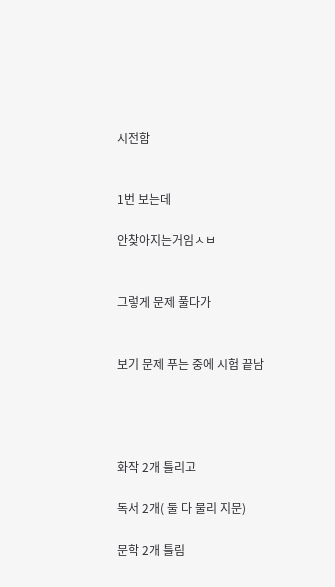시전함


1번 보는데

안찾아지는거임ㅅㅂ


그렇게 문제 풀다가


보기 문제 푸는 중에 시험 끝남




화작 2개 틀리고

독서 2개( 둘 다 물리 지문)

문학 2개 틀림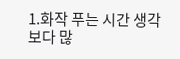1.화작 푸는 시간 생각보다 많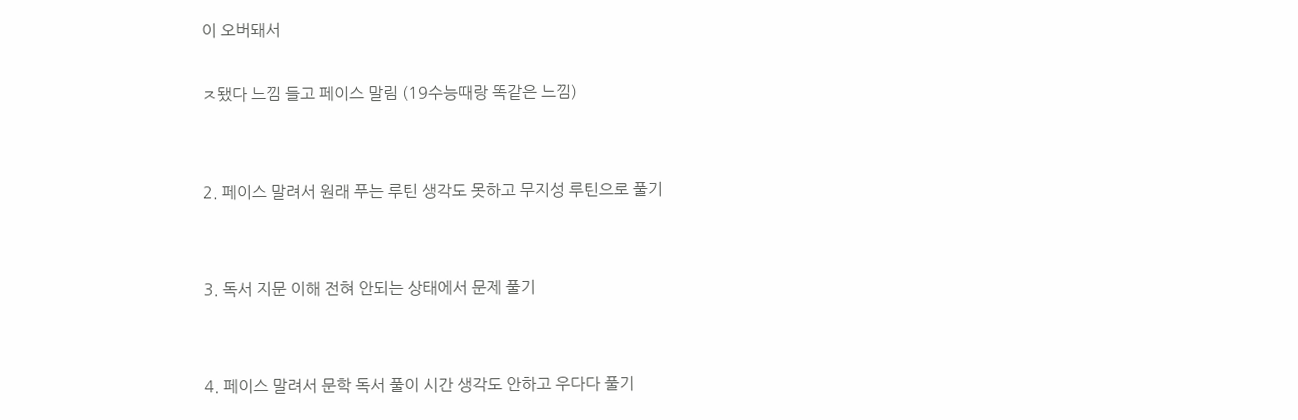이 오버돼서

ㅈ됐다 느낌 들고 페이스 말림 (19수능때랑 똑같은 느낌)


2. 페이스 말려서 원래 푸는 루틴 생각도 못하고 무지성 루틴으로 풀기


3. 독서 지문 이해 전혀 안되는 상태에서 문제 풀기


4. 페이스 말려서 문학 독서 풀이 시간 생각도 안하고 우다다 풀기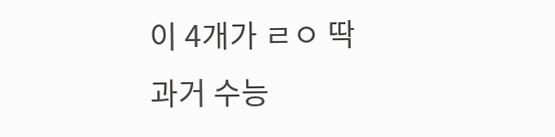이 4개가 ㄹㅇ 딱 과거 수능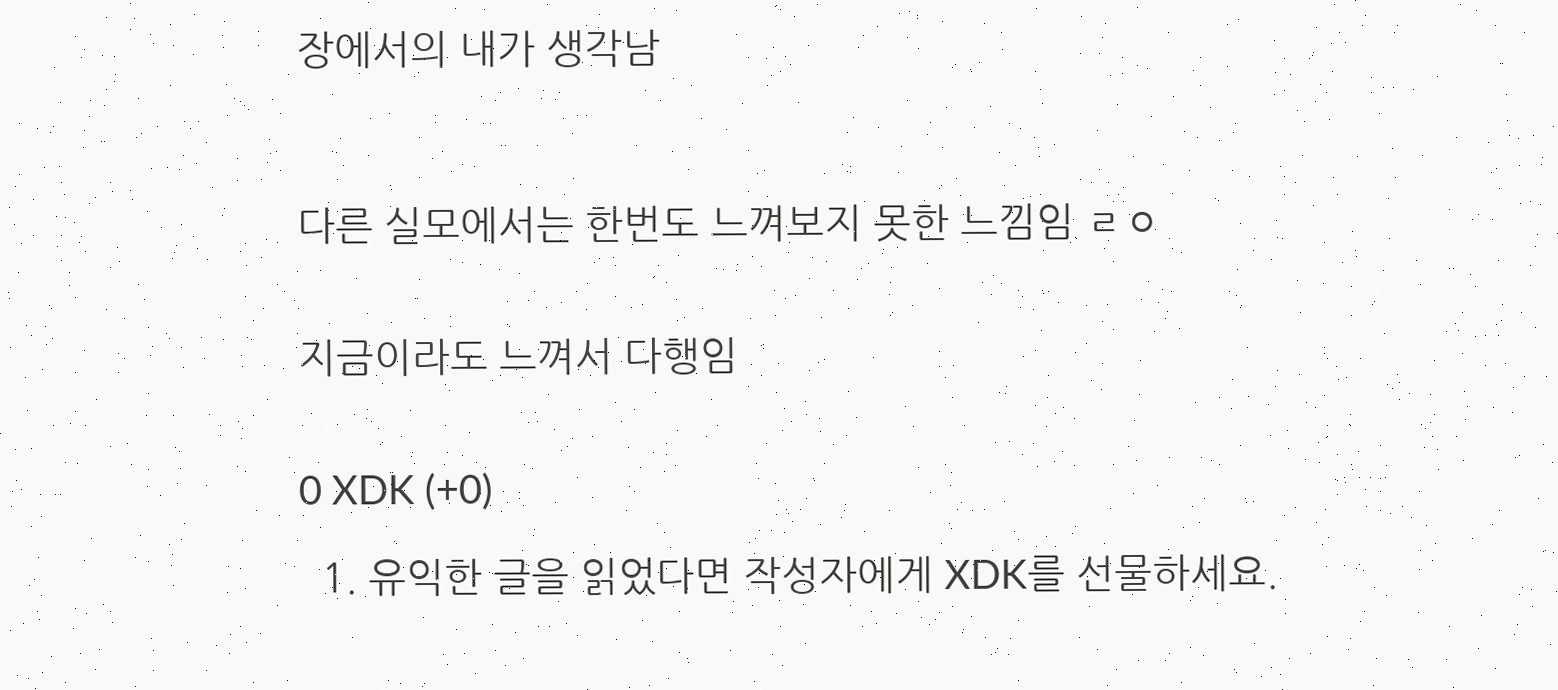장에서의 내가 생각남



다른 실모에서는 한번도 느껴보지 못한 느낌임 ㄹㅇ


지금이라도 느껴서 다행임


0 XDK (+0)

  1. 유익한 글을 읽었다면 작성자에게 XDK를 선물하세요.